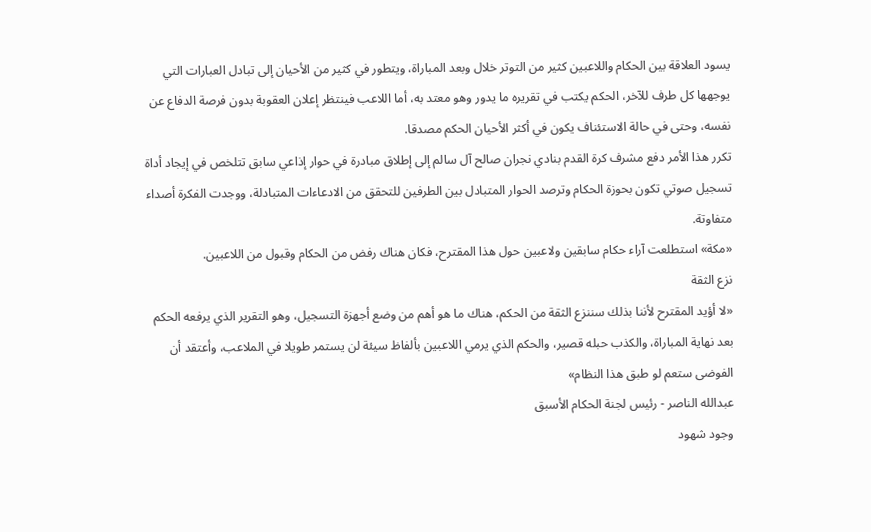يسود العلاقة بين الحكام واللاعبين كثير من التوتر خلال وبعد المباراة، ويتطور في كثير من الأحيان إلى تبادل العبارات التي يوجهها كل طرف للآخر، الحكم يكتب في تقريره ما يدور وهو معتد به، أما اللاعب فينتظر إعلان العقوبة بدون فرصة الدفاع عن نفسه، وحتى في حالة الاستئناف يكون في أكثر الأحيان الحكم مصدقا.
تكرر هذا الأمر دفع مشرف كرة القدم بنادي نجران صالح آل سالم إلى إطلاق مبادرة في حوار إذاعي سابق تتلخص في إيجاد أداة تسجيل صوتي تكون بحوزة الحكام وترصد الحوار المتبادل بين الطرفين للتحقق من الادعاءات المتبادلة، ووجدت الفكرة أصداء متفاوتة.
«مكة» استطلعت آراء حكام سابقين ولاعبين حول هذا المقترح، فكان هناك رفض من الحكام وقبول من اللاعبين.
نزع الثقة
«لا أؤيد المقترح لأننا بذلك سننزع الثقة من الحكم، هناك ما هو أهم من وضع أجهزة التسجيل، وهو التقرير الذي يرفعه الحكم بعد نهاية المباراة، والكذب حبله قصير، والحكم الذي يرمي اللاعبين بألفاظ سيئة لن يستمر طويلا في الملاعب، وأعتقد أن الفوضى ستعم لو طبق هذا النظام»
عبدالله الناصر - رئيس لجنة الحكام الأسبق
وجود شهود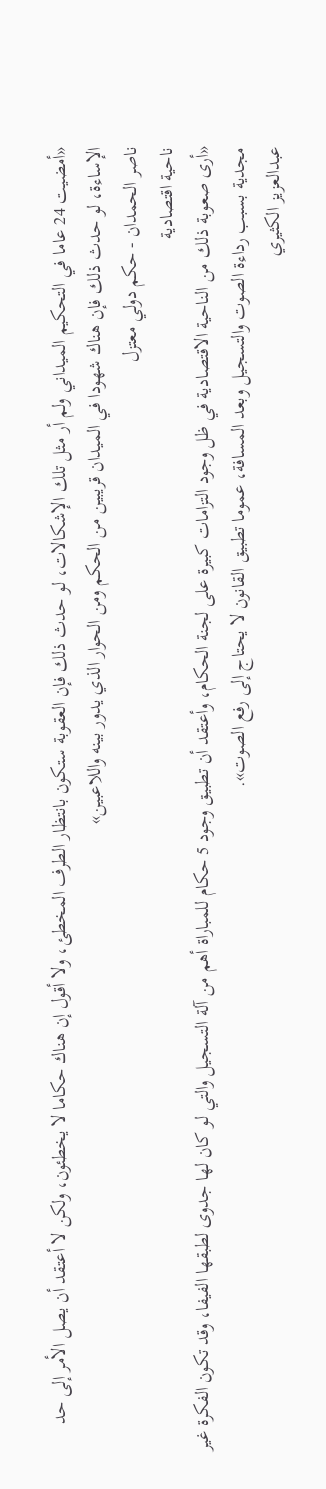«أمضيت 24 عاما في التحكيم الميداني ولم أر مثل تلك الإشكالات، لو حدث ذلك فإن العقوبة ستكون بانتظار الطرف المخطئ، ولا أقول إن هناك حكاما لا يخطئون، ولكن لا أعتقد أن يصل الأمر إلى حد الإساءة، لو حدث ذلك فإن هناك شهودا في الميدان قريبين من الحكم ومن الحوار الذي يدور بينه واللاعبين»
ناصر الحمدان - حكم دولي معتزل
ناحية اقتصادية
«أرى صعوبة ذلك من الناحية الاقتصادية في ظل وجود التزامات كبيرة على لجنة الحكام، وأعتقد أن تطبيق وجود 5 حكام للمباراة أهم من آلة التسجيل والتي لو كان لها جدوى لطبقها الفيفا، وقد تكون الفكرة غير مجدية بسبب رداءة الصوت والتسجيل وبعد المسافة، عموما تطبيق القانون لا يحتاج إلى رفع الصوت».
عبدالعزيز الكثيري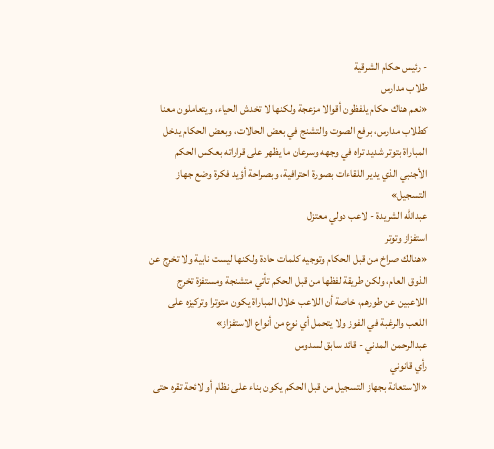- رئيس حكام الشرقية
طلاب مدارس
«نعم هناك حكام يلفظون أقوالا مزعجة ولكنها لا تخدش الحياء، ويتعاملون معنا كطلاب مدارس، برفع الصوت والتشنج في بعض الحالات، وبعض الحكام يدخل المباراة بتوتر شديد تراه في وجهه وسرعان ما يظهر على قراراته بعكس الحكم الأجنبي الذي يدير اللقاءات بصورة احترافية، وبصراحة أؤيد فكرة وضع جهاز التسجيل»
عبدالله الشريدة - لاعب دولي معتزل
استفزاز وتوتر
«هنالك صراخ من قبل الحكام وتوجيه كلمات حادة ولكنها ليست نابية ولا تخرج عن الذوق العام، ولكن طريقة لفظها من قبل الحكم تأتي متشنجة ومستفزة تخرج اللاعبين عن طورهم، خاصة أن اللاعب خلال المباراة يكون متوترا وتركيزه على اللعب والرغبة في الفوز ولا يتحمل أي نوع من أنواع الاستفزاز»
عبدالرحمن المدني - قائد سابق لسدوس
رأي قانوني
«الاستعانة بجهاز التسجيل من قبل الحكم يكون بناء على نظام أو لائحة تقره حتى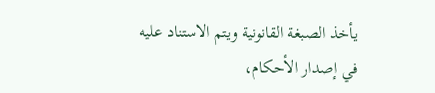يأخذ الصبغة القانونية ويتم الاستناد عليه في إصدار الأحكام،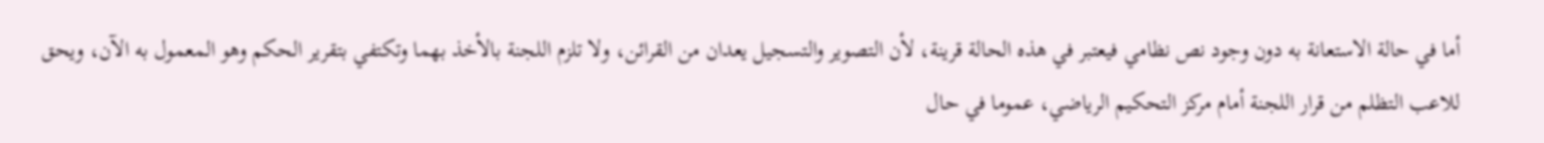أما في حالة الاستعانة به دون وجود نص نظامي فيعتبر في هذه الحالة قرينة، لأن التصوير والتسجيل يعدان من القرائن، ولا تلزم اللجنة بالأخذ بهما وتكتفي بتقرير الحكم وهو المعمول به الآن، ويحق للاعب التظلم من قرار اللجنة أمام مركز التحكيم الرياضي، عموما في حال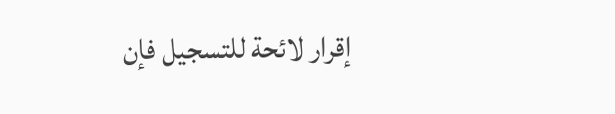إقرار لائحة للتسجيل فإن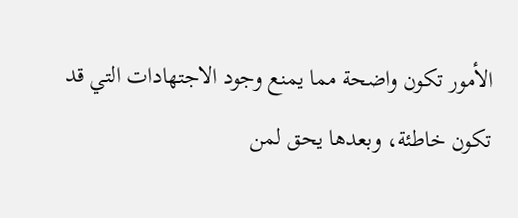الأمور تكون واضحة مما يمنع وجود الاجتهادات التي قد تكون خاطئة، وبعدها يحق لمن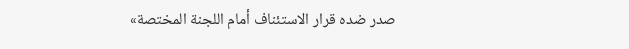صدر ضده قرار الاستئناف أمام اللجنة المختصة»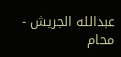عبدالله الجريش - محام